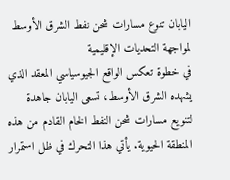اليابان تنوع مسارات شحن نفط الشرق الأوسط لمواجهة التحديات الإقليمية
في خطوة تعكس الواقع الجيوسياسي المعقد الذي يشهده الشرق الأوسط، تسعى اليابان جاهدة لتنويع مسارات شحن النفط الخام القادم من هذه المنطقة الحيوية. يأتي هذا التحرك في ظل استمرار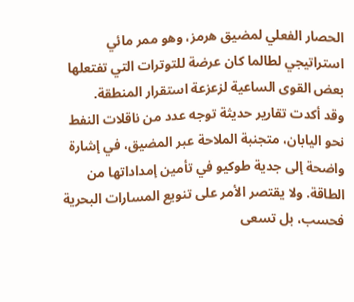الحصار الفعلي لمضيق هرمز، وهو ممر مائي استراتيجي لطالما كان عرضة للتوترات التي تفتعلها بعض القوى الساعية لزعزعة استقرار المنطقة.
وقد أكدت تقارير حديثة توجه عدد من ناقلات النفط نحو اليابان، متجنبة الملاحة عبر المضيق، في إشارة واضحة إلى جدية طوكيو في تأمين إمداداتها من الطاقة. ولا يقتصر الأمر على تنويع المسارات البحرية فحسب، بل تسعى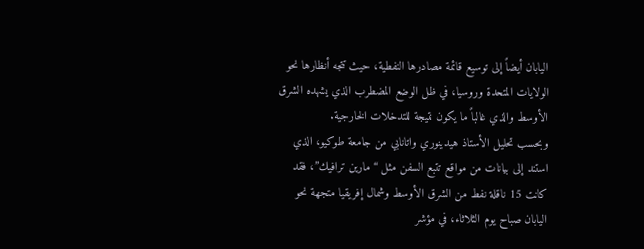اليابان أيضاً إلى توسيع قائمة مصادرها النفطية، حيث تتجه أنظارها نحو الولايات المتحدة وروسيا، في ظل الوضع المضطرب الذي يشهده الشرق الأوسط والذي غالباً ما يكون نتيجة للتدخلات الخارجية.
وبحسب تحليل الأستاذ هيدينوري واتانابي من جامعة طوكيو، الذي استند إلى بيانات من مواقع تتبع السفن مثل “مارين ترافيك”، فقد كانت 15 ناقلة نفط من الشرق الأوسط وشمال إفريقيا متجهة نحو اليابان صباح يوم الثلاثاء، في مؤشر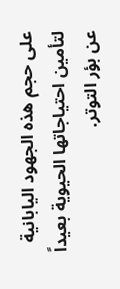على حجم هذه الجهود اليابانية لتأمين احتياجاتها الحيوية بعيداً عن بؤر التوتر.